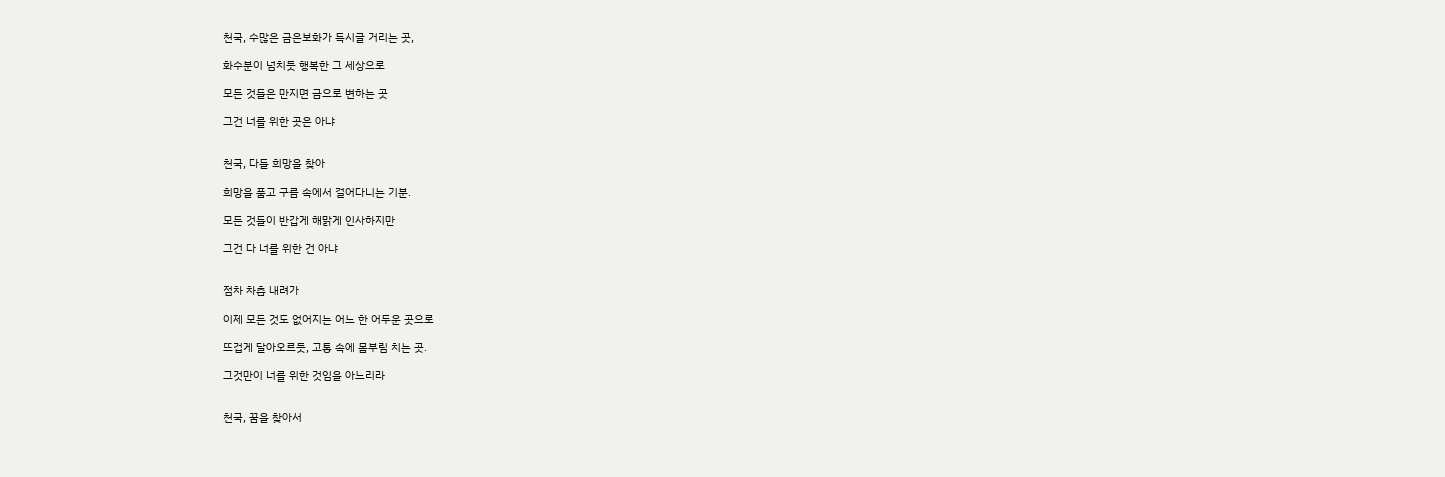천국, 수많은 금은보화가 득시글 거리는 곳,

화수분이 넘치듯 행복한 그 세상으로

모든 것들은 만지면 금으로 변하는 곳

그건 너를 위한 곳은 아냐


천국, 다들 희망을 찾아

희망을 품고 구름 속에서 걸어다니는 기분.

모든 것들이 반갑게 해맑게 인사하지만

그건 다 너를 위한 건 아냐


점차 차츰 내려가

이제 모든 것도 없어지는 어느 한 어두운 곳으로

뜨겁게 달아오르듯, 고통 속에 몸부림 치는 곳.

그것만이 너를 위한 것임을 아느리라


천국, 꿈을 찾아서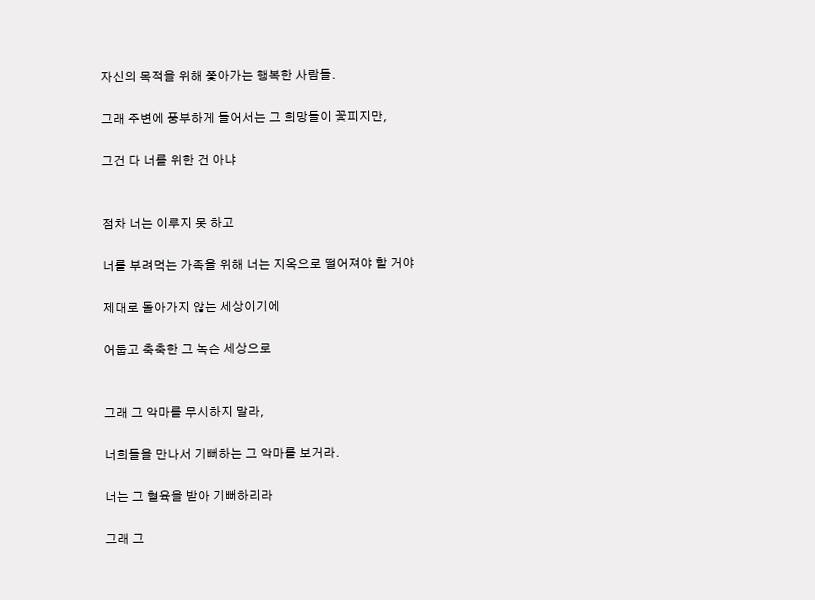자신의 목적을 위해 쫓아가는 행복한 사람들.

그래 주변에 풍부하게 들어서는 그 희망들이 꽃피지만,

그건 다 너를 위한 건 아냐


점차 너는 이루지 못 하고

너를 부려먹는 가족을 위해 너는 지옥으로 떨어져야 할 거야

제대로 돌아가지 않는 세상이기에

어둡고 축축한 그 녹슨 세상으로


그래 그 악마를 무시하지 말라,

너희들을 만나서 기뻐하는 그 악마를 보거라.

너는 그 혈육을 받아 기뻐하리라

그래 그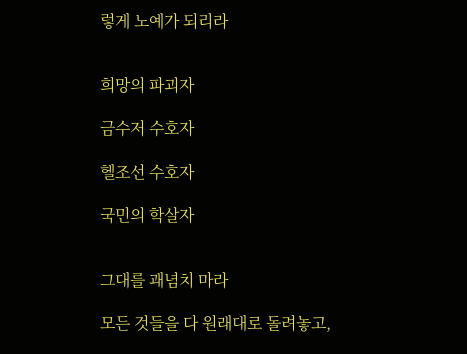렇게 노예가 되리라


희망의 파괴자

금수저 수호자

헬조선 수호자

국민의 학살자


그대를 괘념치 마라

모든 것들을 다 원래대로 돌려놓고,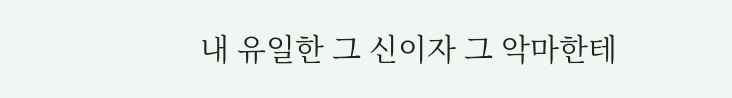내 유일한 그 신이자 그 악마한테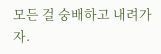모든 걸 숭배하고 내려가자.